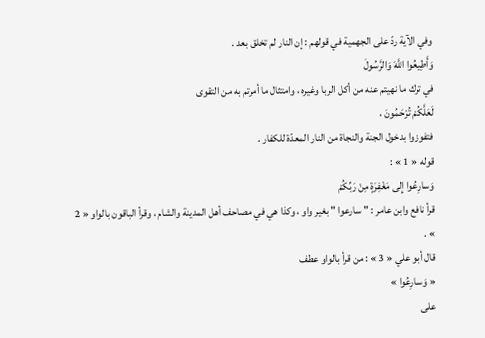وفي الآية ردّ على الجهمية في قولهم : إن النار لم تخلق بعد .
وَأَطِيعُوا اللَّهَ وَالرَّسُولَ
في ترك ما نهيتم عنه من أكل الربا وغيره ، وامتثال ما أمرتم به من التقوى
لَعَلَّكُمْ تُرْحَمُونَ ،
فتفوزوا بدخول الجنة والنجاة من النار المعدّة للكفار .
قوله « 1 » :
وَسارِعُوا إِلى مَغْفِرَةٍ مِنْ رَبِّكُمْ
قرأ نافع وابن عامر : " سارعوا " بغير واو ، وكذا هي في مصاحف أهل المدينة والشام ، وقرأ الباقون بالواو « 2 » .
قال أبو علي « 3 » : من قرأ بالواو عطف
« وَسارِعُوا »
على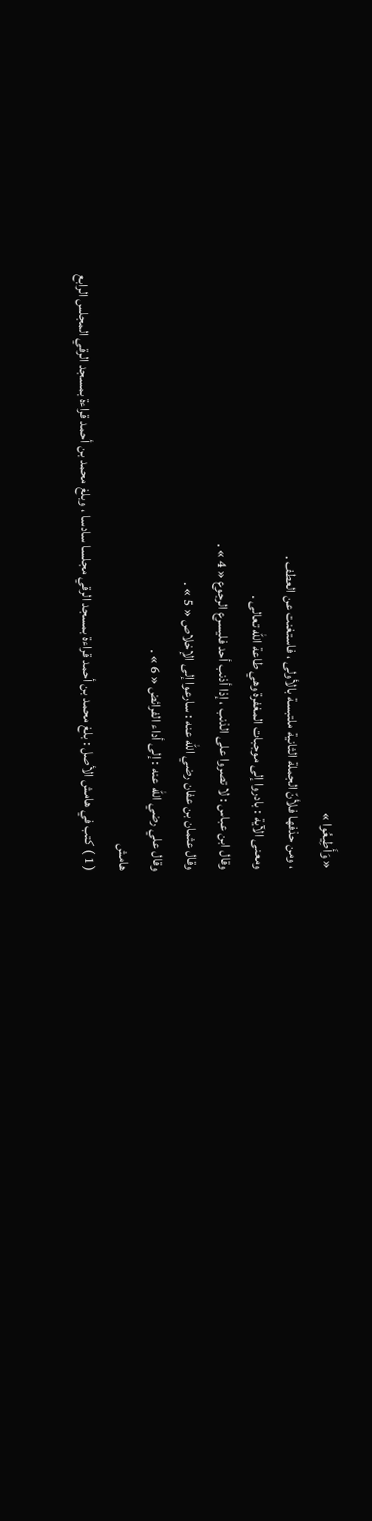« وَأَطِيعُوا »
، ومن حذفها فلأنّ الجملة الثانية ملتبسة بالأولى ، فاستغنت عن العطف .
ومعنى الآية : بادروا إلى موجبات المغفرة وهي طاعة اللّه تعالى .
وقال ابن عباس : لا تصروا على الذنب ، إذا أذنب أحد فليسرع الرجوع « 4 » .
وقال عثمان بن عفان رضي اللّه عنه : سارعوا إلى الإخلاص « 5 » .
وقال علي رضي اللّه عنه : إلى أداء الفرائض « 6 » .
هامش
( 1 ) كتب في هامش الأصل : بلغ محمد بن أحمد قراءة بمسجد الرقي مجلسا سادسا ، وبلغ محمد بن أحمد قراءة بمسجد الرقي المجلس الرابع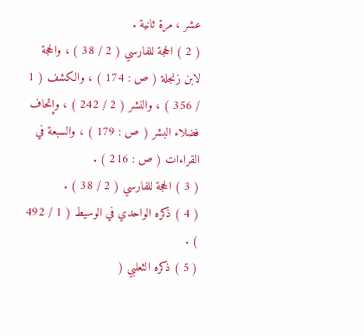عشر ، مرة ثانية .
( 2 ) الحجة للفارسي ( 2 / 38 ) ، والحجة لابن زنجلة ( ص : 174 ) ، والكشف ( 1 / 356 ) ، والنشر ( 2 / 242 ) ، وإتحاف فضلاء البشر ( ص : 179 ) ، والسبعة في القراءات ( ص : 216 ) .
( 3 ) الحجة للفارسي ( 2 / 38 ) .
( 4 ) ذكره الواحدي في الوسيط ( 1 / 492 ) .
( 5 ) ذكره الثعلبي (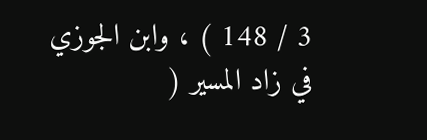3 / 148 ) ، وابن الجوزي في زاد المسير (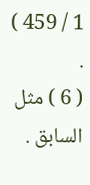1 / 459 ) .
( 6 ) مثل السابق .